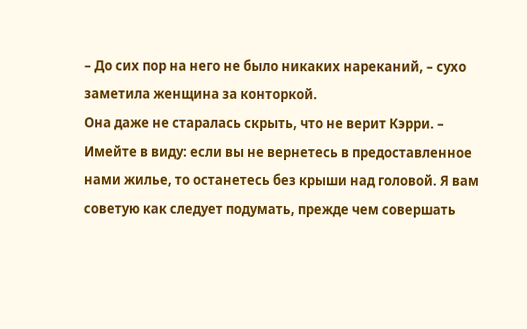– До сих пор на него не было никаких нареканий, – сухо заметила женщина за конторкой.
Она даже не старалась скрыть, что не верит Кэрри. – Имейте в виду: если вы не вернетесь в предоставленное нами жилье, то останетесь без крыши над головой. Я вам советую как следует подумать, прежде чем совершать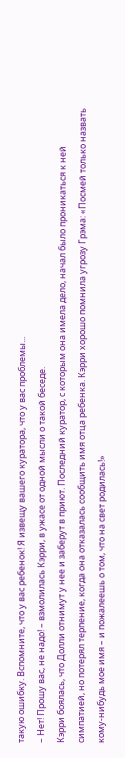такую ошибку. Вспомните, что у вас ребенок! Я извещу вашего куратора, что у вас проблемы...
– Нет! Прошу вас, не надо! – взмолилась Кэрри, в ужасе от одной мысли о такой беседе.
Кэрри боялась, что Долли отнимут у нее и заберут в приют. Последний куратор, с которым она имела дело, начал было проникаться к ней симпатией, но потерял терпение, когда она отказалась сообщить имя отца ребенка. Кэрри хорошо помнила угрозу Грэма: «Посмей только назвать кому-нибудь мое имя – и пожалеешь о том, что на свет родилась!»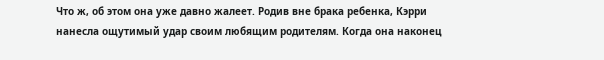Что ж, об этом она уже давно жалеет. Родив вне брака ребенка, Кэрри нанесла ощутимый удар своим любящим родителям. Когда она наконец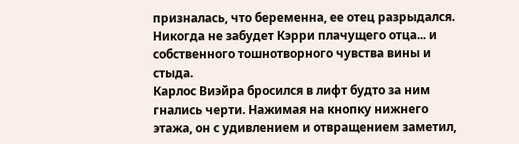призналась, что беременна, ее отец разрыдался. Никогда не забудет Кэрри плачущего отца... и собственного тошнотворного чувства вины и стыда.
Карлос Виэйра бросился в лифт будто за ним гнались черти. Нажимая на кнопку нижнего этажа, он с удивлением и отвращением заметил,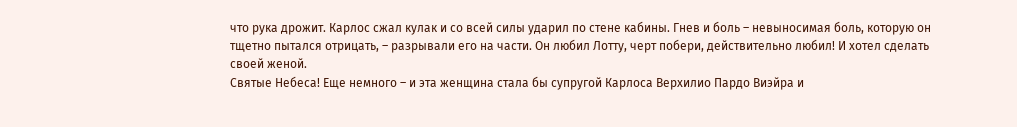что рука дрожит. Карлос сжал кулак и со всей силы ударил по стене кабины. Гнев и боль – невыносимая боль, которую он тщетно пытался отрицать, – разрывали его на части. Он любил Лотту, черт побери, действительно любил! И хотел сделать своей женой.
Святые Небеса! Еще немного – и эта женщина стала бы супругой Карлоса Верхилио Пардо Виэйра и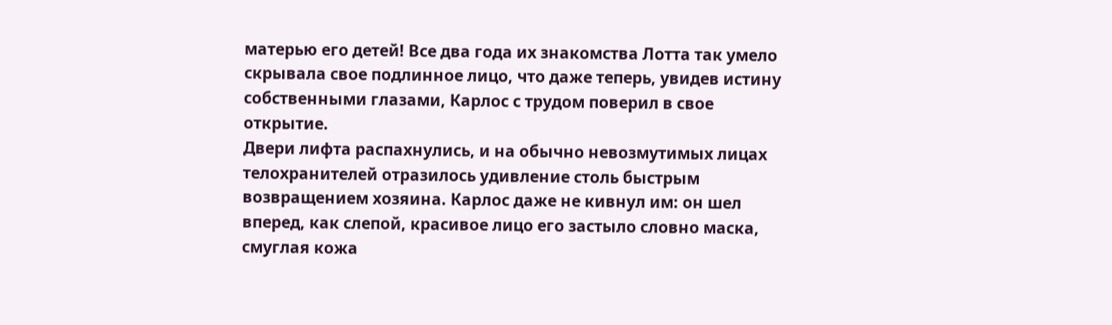матерью его детей! Все два года их знакомства Лотта так умело скрывала свое подлинное лицо, что даже теперь, увидев истину собственными глазами, Карлос с трудом поверил в свое открытие.
Двери лифта распахнулись, и на обычно невозмутимых лицах телохранителей отразилось удивление столь быстрым возвращением хозяина. Карлос даже не кивнул им: он шел вперед, как слепой, красивое лицо его застыло словно маска, смуглая кожа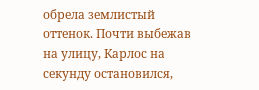обрела землистый оттенок. Почти выбежав на улицу, Карлос на секунду остановился,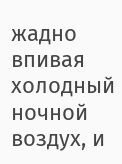жадно впивая холодный ночной воздух, и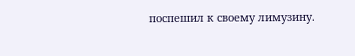поспешил к своему лимузину.